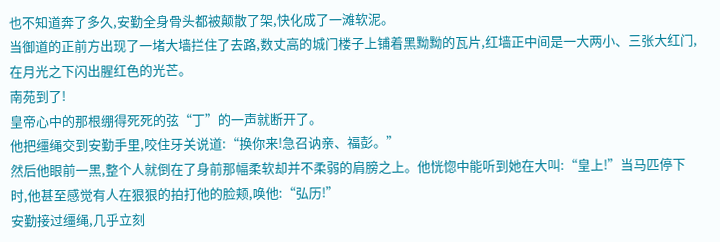也不知道奔了多久,安勤全身骨头都被颠散了架,快化成了一滩软泥。
当御道的正前方出现了一堵大墙拦住了去路,数丈高的城门楼子上铺着黑黝黝的瓦片,红墙正中间是一大两小、三张大红门,在月光之下闪出腥红色的光芒。
南苑到了!
皇帝心中的那根绷得死死的弦“丁”的一声就断开了。
他把缰绳交到安勤手里,咬住牙关说道:“换你来!急召讷亲、福彭。”
然后他眼前一黑,整个人就倒在了身前那幅柔软却并不柔弱的肩膀之上。他恍惚中能听到她在大叫:“皇上!”当马匹停下时,他甚至感觉有人在狠狠的拍打他的脸颊,唤他:“弘历!”
安勤接过缰绳,几乎立刻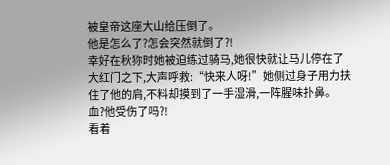被皇帝这座大山给压倒了。
他是怎么了?怎会突然就倒了?!
幸好在秋狝时她被迫练过骑马,她很快就让马儿停在了大红门之下,大声呼救:“快来人呀!”她侧过身子用力扶住了他的肩,不料却摸到了一手湿滑,一阵腥味扑鼻。
血?他受伤了吗?!
看着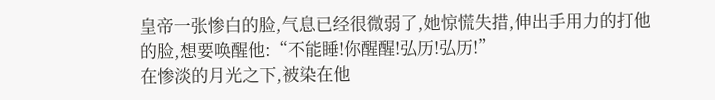皇帝一张惨白的脸,气息已经很微弱了,她惊慌失措,伸出手用力的打他的脸,想要唤醒他:“不能睡!你醒醒!弘历!弘历!”
在惨淡的月光之下,被染在他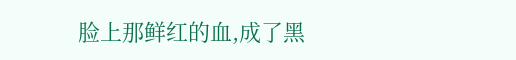脸上那鲜红的血,成了黑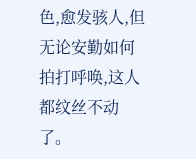色,愈发骇人,但无论安勤如何拍打呼唤,这人都纹丝不动了。